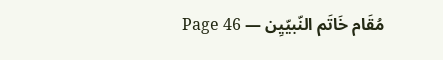مُقَام خَاتَم النّبیّیِن — Page 46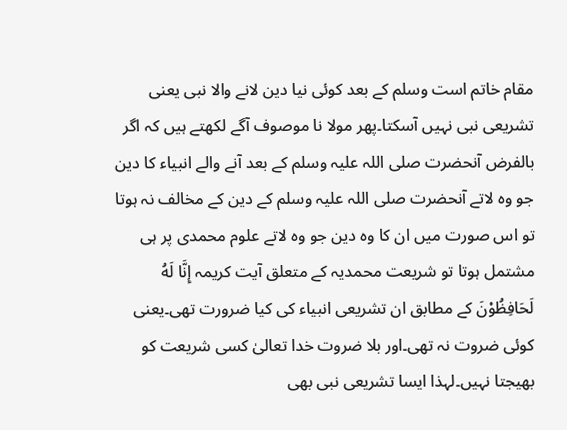مقام خاتم است وسلم کے بعد کوئی نیا دین لانے والا نبی یعنی تشریعی نبی نہیں آسکتا۔پھر مولا نا موصوف آگے لکھتے ہیں کہ اگر بالفرض آنحضرت صلی اللہ علیہ وسلم کے بعد آنے والے انبیاء کا دین جو وہ لاتے آنحضرت صلی اللہ علیہ وسلم کے دین کے مخالف نہ ہوتا تو اس صورت میں ان کا وہ دین جو وہ لاتے علوم محمدی پر ہی مشتمل ہوتا تو شریعت محمدیہ کے متعلق آیت کریمہ إِنَّا لَهُ لَحَافِظُوْنَ کے مطابق ان تشریعی انبیاء کی کیا ضرورت تھی۔یعنی کوئی ضروت نہ تھی۔اور بلا ضروت خدا تعالیٰ کسی شریعت کو بھیجتا نہیں۔لہذا ایسا تشریعی نبی بھی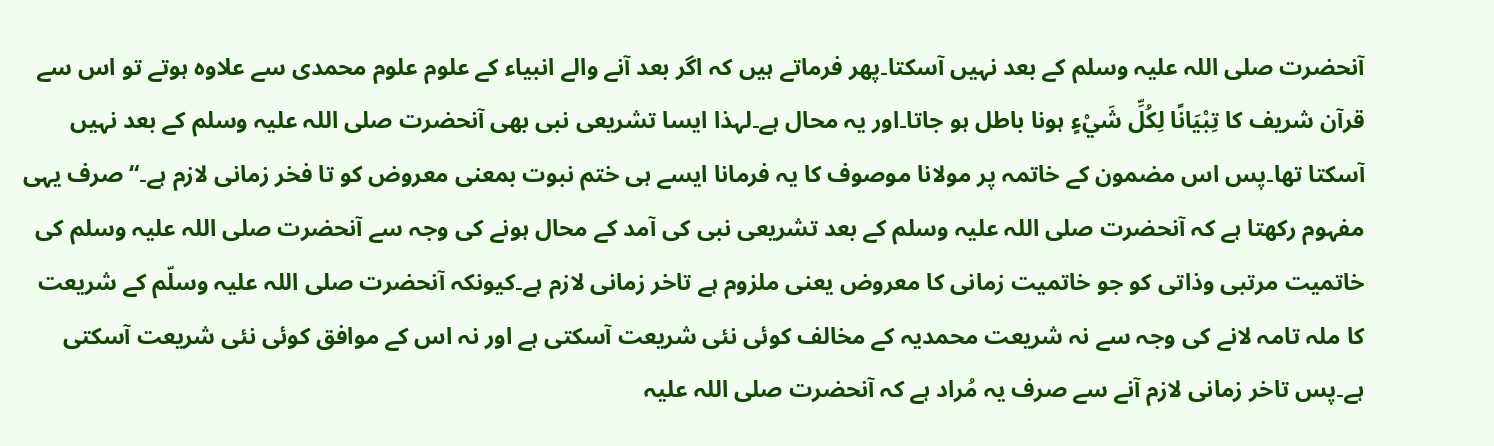آنحضرت صلی اللہ علیہ وسلم کے بعد نہیں آسکتا۔پھر فرماتے ہیں کہ اگر بعد آنے والے انبیاء کے علوم علوم محمدی سے علاوہ ہوتے تو اس سے قرآن شریف کا تِبْيَانًا لِكُلِّ شَيْءٍ ہونا باطل ہو جاتا۔اور یہ محال ہے۔لہذا ایسا تشریعی نبی بھی آنحضرت صلی اللہ علیہ وسلم کے بعد نہیں آسکتا تھا۔پس اس مضمون کے خاتمہ پر مولانا موصوف کا یہ فرمانا ایسے ہی ختم نبوت بمعنی معروض کو تا فخر زمانی لازم ہے۔“ صرف یہی مفہوم رکھتا ہے کہ آنحضرت صلی اللہ علیہ وسلم کے بعد تشریعی نبی کی آمد کے محال ہونے کی وجہ سے آنحضرت صلی اللہ علیہ وسلم کی خاتمیت مرتبی وذاتی کو جو خاتمیت زمانی کا معروض یعنی ملزوم ہے تاخر زمانی لازم ہے۔کیونکہ آنحضرت صلی اللہ علیہ وسلّم کے شریعت کا ملہ تامہ لانے کی وجہ سے نہ شریعت محمدیہ کے مخالف کوئی نئی شریعت آسکتی ہے اور نہ اس کے موافق کوئی نئی شریعت آسکتی ہے۔پس تاخر زمانی لازم آنے سے صرف یہ مُراد ہے کہ آنحضرت صلی اللہ علیہ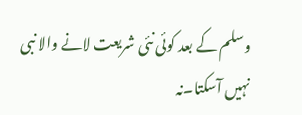وسلم کے بعد کوئی نئی شریعت لانے والا نبی نہیں آسکتا۔نہ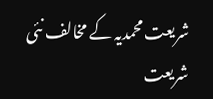شریعت محمدیہ کے مخالف نئی شریعت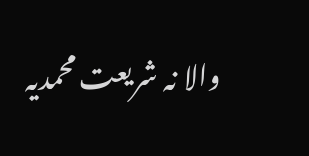والا نہ شریعت محمدیہ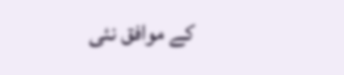کے موافق نئی